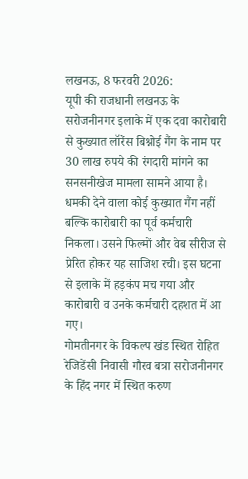लखनऊ, 8 फरवरी 2026:
यूपी की राजधानी लखनऊ के सरोजनीनगर इलाके में एक दवा कारोबारी से कुख्यात लॉरेंस बिश्नोई गैंग के नाम पर 30 लाख रुपये की रंगदारी मांगने का सनसनीखेज मामला सामने आया है। धमकी देने वाला कोई कुख्यात गैंग नहीं बल्कि कारोबारी का पूर्व कर्मचारी निकला। उसने फिल्मों और वेब सीरीज से प्रेरित होकर यह साजिश रची। इस घटना से इलाके में हड़कंप मच गया और कारोबारी व उनके कर्मचारी दहशत में आ गए।
गोमतीनगर के विकल्प खंड स्थित रोहित रेजिडेंसी निवासी गौरव बत्रा सरोजनीनगर के हिंद नगर में स्थित करुण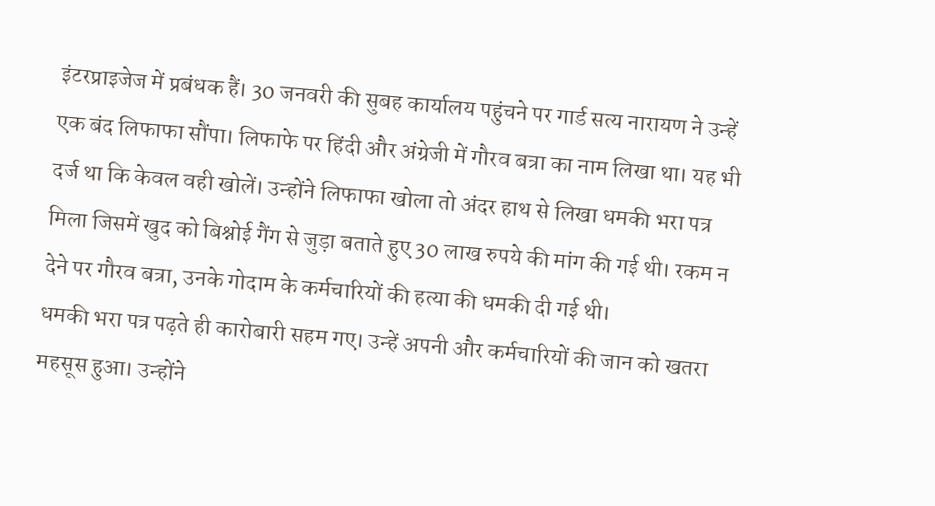इंटरप्राइजेज में प्रबंधक हैं। 30 जनवरी की सुबह कार्यालय पहुंचने पर गार्ड सत्य नारायण ने उन्हें एक बंद लिफाफा सौंपा। लिफाफे पर हिंदी और अंग्रेजी में गौरव बत्रा का नाम लिखा था। यह भी दर्ज था कि केवल वही खोलें। उन्होंने लिफाफा खोला तो अंदर हाथ से लिखा धमकी भरा पत्र मिला जिसमें खुद को बिश्नोई गैंग से जुड़ा बताते हुए 30 लाख रुपये की मांग की गई थी। रकम न देने पर गौरव बत्रा, उनके गोदाम के कर्मचारियों की हत्या की धमकी दी गई थी।
धमकी भरा पत्र पढ़ते ही कारोबारी सहम गए। उन्हें अपनी और कर्मचारियों की जान को खतरा महसूस हुआ। उन्होंने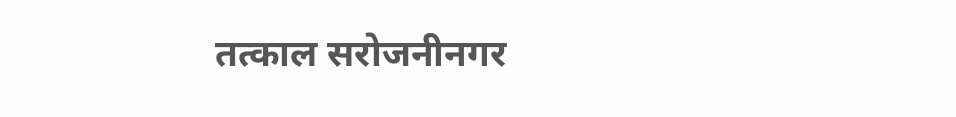तत्काल सरोजनीनगर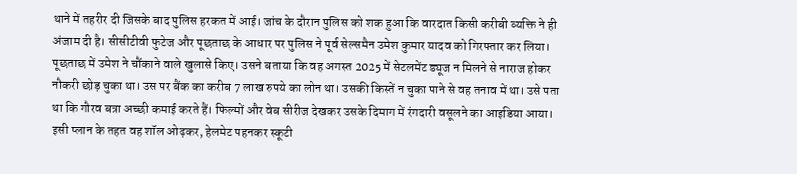थाने में तहरीर दी जिसके बाद पुलिस हरकत में आई। जांच के दौरान पुलिस को शक हुआ कि वारदात किसी करीबी व्यक्ति ने ही अंजाम दी है। सीसीटीवी फुटेज और पूछताछ के आधार पर पुलिस ने पूर्व सेल्समैन उमेश कुमार यादव को गिरफ्तार कर लिया।
पूछताछ में उमेश ने चौंकाने वाले खुलासे किए। उसने बताया कि वह अगस्त 2025 में सेटलमेंट ड्यूज न मिलने से नाराज होकर नौकरी छोड़ चुका था। उस पर बैंक का करीब 7 लाख रुपये का लोन था। उसकी किस्तें न चुका पाने से वह तनाव में था। उसे पता था कि गौरव बत्रा अच्छी कमाई करते हैं। फिल्मों और वेब सीरीज देखकर उसके दिमाग में रंगदारी वसूलने का आइडिया आया। इसी प्लान के तहत वह शॉल ओढ़कर, हेलमेट पहनकर स्कूटी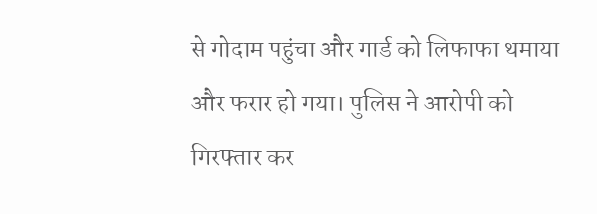से गोदाम पहुंचा और गार्ड को लिफाफा थमाया और फरार हो गया। पुलिस ने आरोपी को गिरफ्तार कर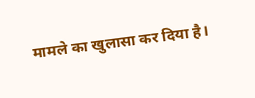मामले का खुलासा कर दिया है।